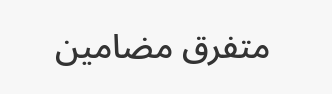متفرق مضامین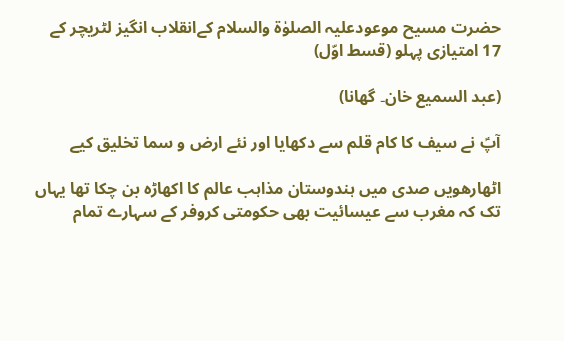حضرت مسیح موعودعلیہ الصلوٰۃ والسلام کےانقلاب انگیز لٹریچر کے 17 امتیازی پہلو (قسط اوّل)

(عبد السمیع خان۔ گھانا)

آپؑ نے سیف کا کام قلم سے دکھایا اور نئے ارض و سما تخلیق کیے

اٹھارھویں صدی میں ہندوستان مذاہب عالم کا اکھاڑہ بن چکا تھا یہاں تک کہ مغرب سے عیسائیت بھی حکومتی کروفر کے سہارے تمام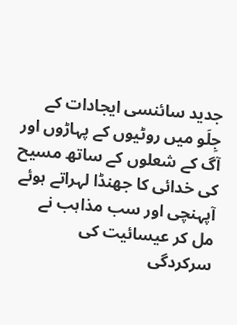جدید سائنسی ایجادات کے جِلَو میں روٹیوں کے پہاڑوں اور آگ کے شعلوں کے ساتھ مسیح کی خدائی کا جھنڈا لہراتے ہوئے آپہنچی اور سب مذاہب نے مل کر عیسائیت کی سرکردگی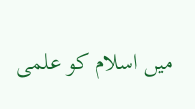میں اسلام کو علمی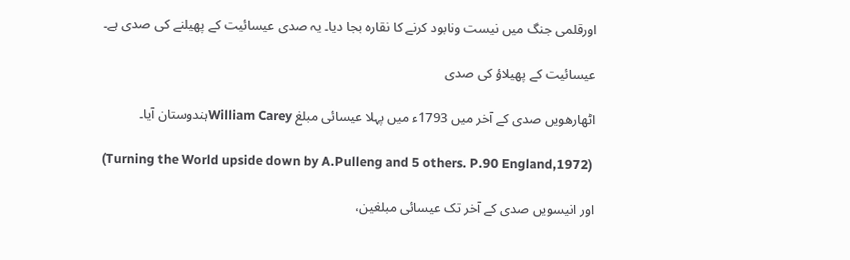اورقلمی جنگ میں نیست ونابود کرنے کا نقارہ بجا دیا۔ یہ صدی عیسائیت کے پھیلنے کی صدی ہے۔

عیسائیت کے پھیلاؤ کی صدی

اٹھارھویں صدی کے آخر میں 1793ء میں پہلا عیسائی مبلغ William Careyہندوستان آیا۔

(Turning the World upside down by A.Pulleng and 5 others. P.90 England,1972)

اور انیسویں صدی کے آخر تک عیسائی مبلغین،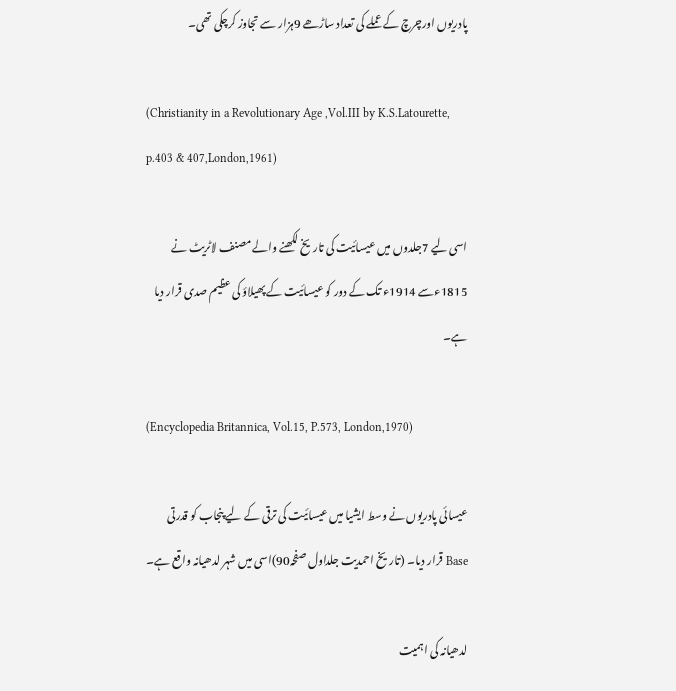پادریوں اورچرچ کے عملے کی تعداد ساڑھے 9ہزار سے تجاوز کرچکی تھی۔

(Christianity in a Revolutionary Age ,Vol.III by K.S.Latourette, p.403 & 407,London,1961)

اسی لیے 7جلدوں میں عیسائیت کی تاریخ لکھنے والے مصنف لاٹریٹ نے 1815ءسے 1914ء تک کے دور کو عیسائیت کے پھیلاؤ کی عظیم صدی قرار دیا ہے۔

(Encyclopedia Britannica, Vol.15, P.573, London,1970)

عیسائی پادریوں نے وسط ایشیا میں عیسائیت کی ترقی کے لیے پنجاب کو قدرتی Base قرار دیا۔ (تاریخ احمدیت جلداول صفحہ90)اسی میں شہر لدھیانہ واقع ہے۔

لدھیانہ کی اہمیت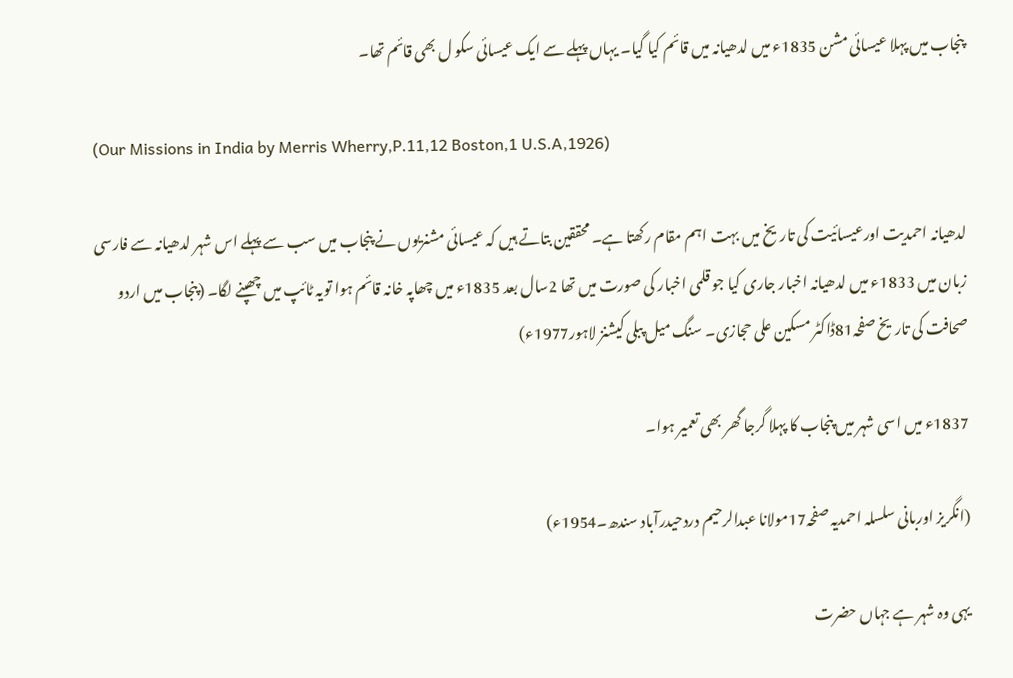پنجاب میں پہلا عیسائی مشن 1835ء میں لدھیانہ میں قائم کیا گیا۔ یہاں پہلے سے ایک عیسائی سکو ل بھی قائم تھا۔

(Our Missions in India by Merris Wherry,P.11,12 Boston,1 U.S.A,1926)

لدھیانہ احمدیت اورعیسائیت کی تاریخ میں بہت اہم مقام رکھتا ہے۔ محققین بتاتے ہیں کہ عیسائی مشنریوں نے پنجاب میں سب سے پہلے اس شہر لدھیانہ سے فارسی زبان میں 1833ء میں لدھیانہ اخبار جاری کیا جو قلمی اخبار کی صورت میں تھا 2سال بعد 1835ء میں چھاپہ خانہ قائم ہوا تویہ ٹائپ میں چھپنے لگا۔ (پنجاب میں اردو صحافت کی تاریخ صفحہ81ڈاکٹر مسکین علی حجازی۔ سنگ میل پبلی کیشنز لاہور1977ء)

1837ء میں اسی شہر میں پنجاب کا پہلا گرجا گھر بھی تعمیر ہوا۔

(انگریز اوربانی سلسلہ احمدیہ صفحہ17مولانا عبدالرحیم دردحیدرآباد سندھ۔1954ء)

یہی وہ شہر ہے جہاں حضرت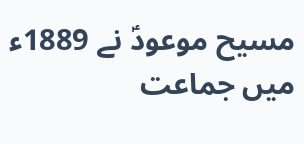مسیح موعودؑ نے 1889ء میں جماعت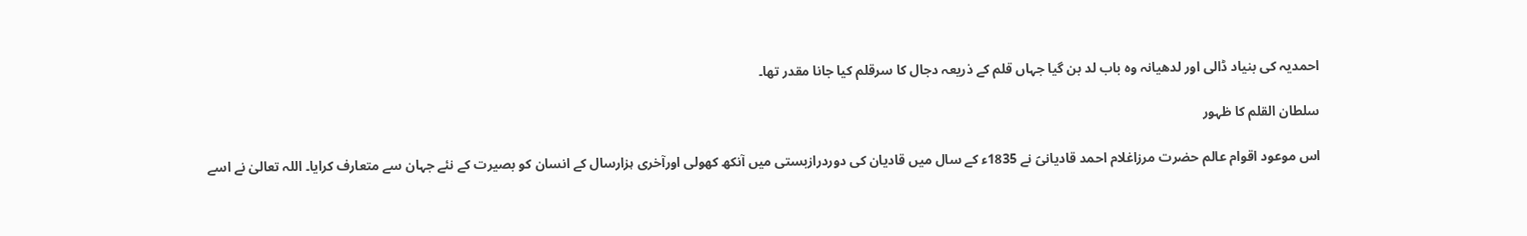احمدیہ کی بنیاد ڈالی اور لدھیانہ وہ باب لد بن گیا جہاں قلم کے ذریعہ دجال کا سرقلم کیا جانا مقدر تھا۔

سلطان القلم کا ظہور

اس موعود اقوام عالم حضرت مرزاغلام احمد قادیانیؑ نے 1835ء کے سال میں قادیان کی دوردرازبستی میں آنکھ کھولی اورآخری ہزارسال کے انسان کو بصیرت کے نئے جہان سے متعارف کرایا۔ اللہ تعالیٰ نے اسے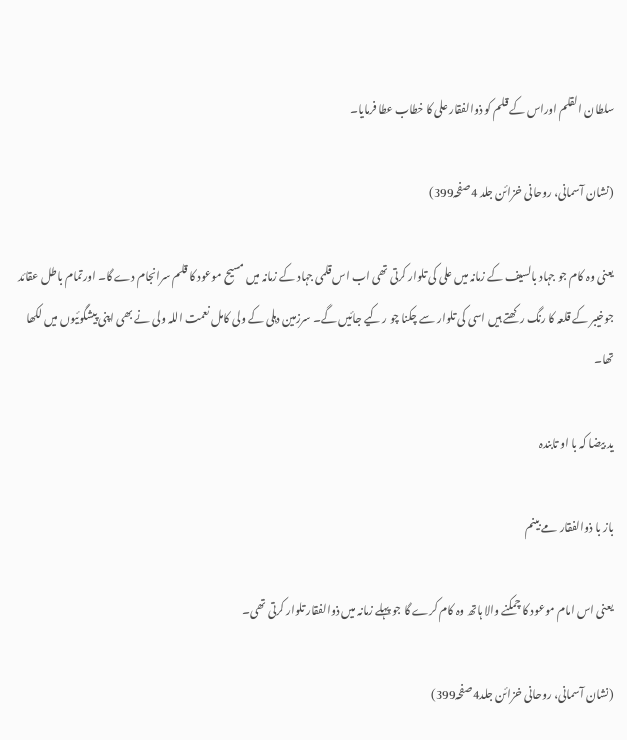سلطان القلم اوراس کے قلم کو ذوالفقار علی کا خطاب عطا فرمایا۔

(نشان آسمانی، روحانی خزائن جلد 4صفحہ399)

یعنی وہ کام جو جہاد بالسیف کے زمانہ میں علی کی تلوار کرتی تھی اب اس قلمی جہاد کے زمانہ میں مسیح موعود کا قلم سرانجام دے گا۔ اورتمام باطل عقائد جوخیبر کے قلعہ کا رنگ رکھتے ہیں اسی کی تلوار سے چکنا چو ر کیے جائیں گے۔ سرزمین دہلی کے ولی کامل نعمت اللہ ولی نے بھی اپنی پیشگوئیوں میں لکھا تھا۔

ید بیضا کہ با او تابندہ

باز با ذوالفقار مے بینم

یعنی اس امام موعود کا چمکنے والا ہاتھ وہ کام کرے گا جو پہلے زمانہ میں ذوالفقار تلوار کرتی تھی۔

(نشان آسمانی، روحانی خزائن جلد4صفحہ399)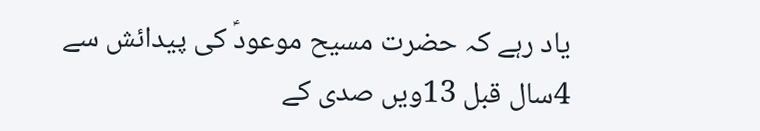یاد رہے کہ حضرت مسیح موعودؑ کی پیدائش سے 4سال قبل 13ویں صدی کے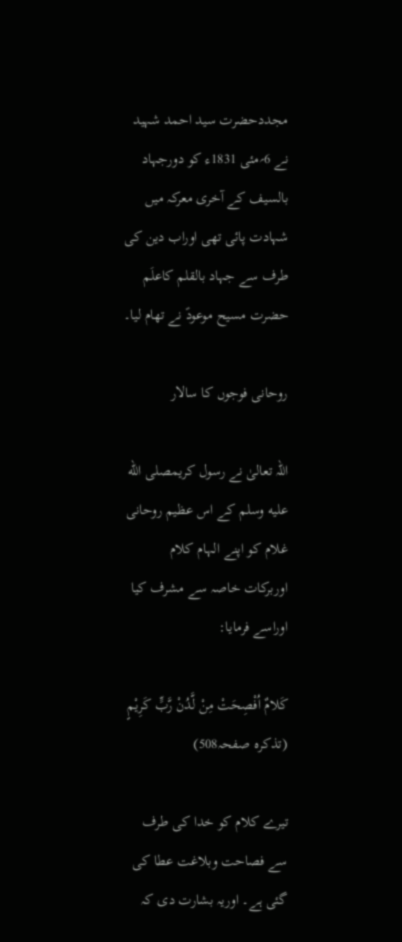مجددحضرت سید احمد شہید نے 6؍مئی 1831ء کو دورجہاد بالسیف کے آخری معرکہ میں شہادت پائی تھی اوراب دین کی طرف سے جہاد بالقلم کاعلَم حضرت مسیح موعودؑ نے تھام لیا۔

روحانی فوجوں کا سالار

اللہ تعالیٰ نے رسول کریمصلى الله عليه وسلم کے اس عظیم روحانی غلام کو اپنے الہام کلام اوربرکات خاصہ سے مشرف کیا اوراسے فرمایا:

کَلامٌ اُفْصِحَتْ مِنْ لَّدُنْ رَّبٍّ کَرِیْمٍ (تذکرہ صفحہ508)

تیرے کلام کو خدا کی طرف سے فصاحت وبلاغت عطا کی گئی ہے۔ اوریہ بشارت دی کہ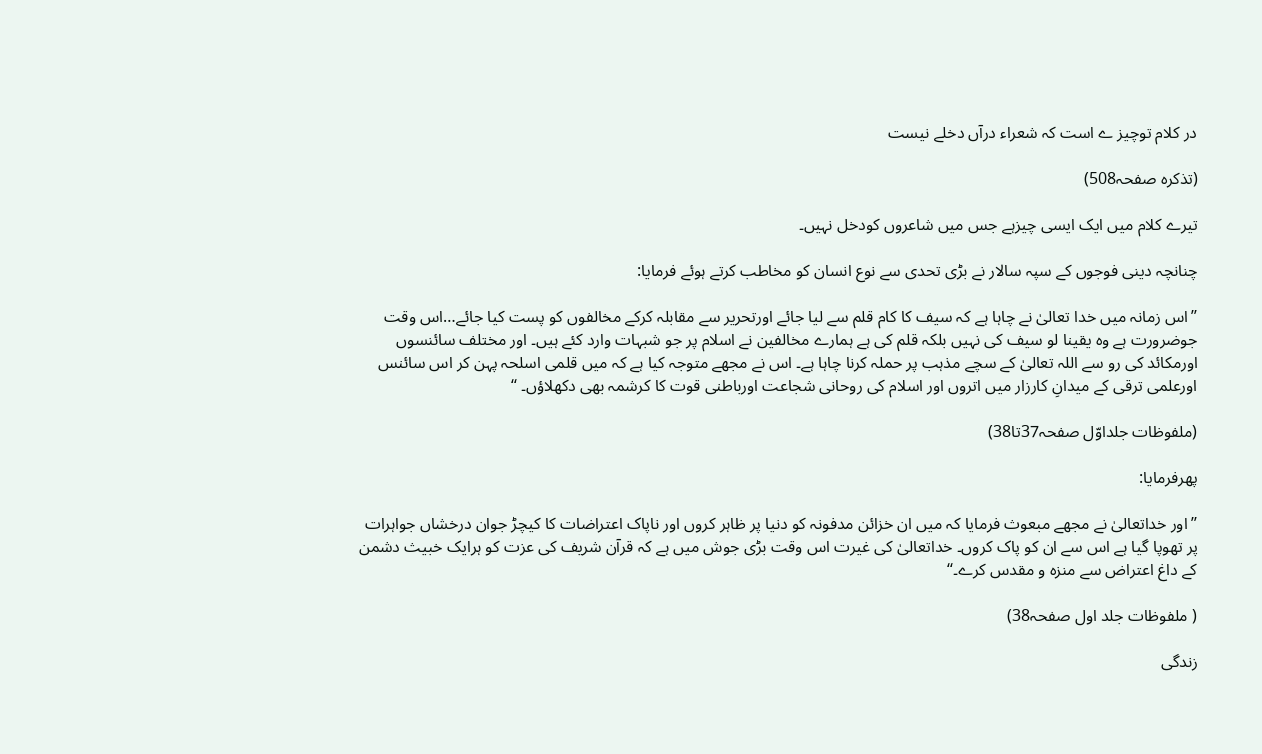در کلام توچیز ے است کہ شعراء درآں دخلے نیست

(تذکرہ صفحہ508)

تیرے کلام میں ایک ایسی چیزہے جس میں شاعروں کودخل نہیں۔

چنانچہ دینی فوجوں کے سپہ سالار نے بڑی تحدی سے نوع انسان کو مخاطب کرتے ہوئے فرمایا:

’’اس زمانہ میں خدا تعالیٰ نے چاہا ہے کہ سیف کا کام قلم سے لیا جائے اورتحریر سے مقابلہ کرکے مخالفوں کو پست کیا جائے…اس وقت جوضرورت ہے وہ یقینا لو سیف کی نہیں بلکہ قلم کی ہے ہمارے مخالفین نے اسلام پر جو شبہات وارد کئے ہیں۔ اور مختلف سائنسوں اورمکائد کی رو سے اللہ تعالیٰ کے سچے مذہب پر حملہ کرنا چاہا ہے۔ اس نے مجھے متوجہ کیا ہے کہ میں قلمی اسلحہ پہن کر اس سائنس اورعلمی ترقی کے میدانِ کارزار میں اتروں اور اسلام کی روحانی شجاعت اورباطنی قوت کا کرشمہ بھی دکھلاؤں۔ ‘‘

(ملفوظات جلداوّل صفحہ37تا38)

پھرفرمایا:

’’اور خداتعالیٰ نے مجھے مبعوث فرمایا کہ میں ان خزائن مدفونہ کو دنیا پر ظاہر کروں اور ناپاک اعتراضات کا کیچڑ جوان درخشاں جواہرات پر تھوپا گیا ہے اس سے ان کو پاک کروں۔ خداتعالیٰ کی غیرت اس وقت بڑی جوش میں ہے کہ قرآن شریف کی عزت کو ہرایک خبیث دشمن کے داغ اعتراض سے منزہ و مقدس کرے۔‘‘

( ملفوظات جلد اول صفحہ38)

زندگی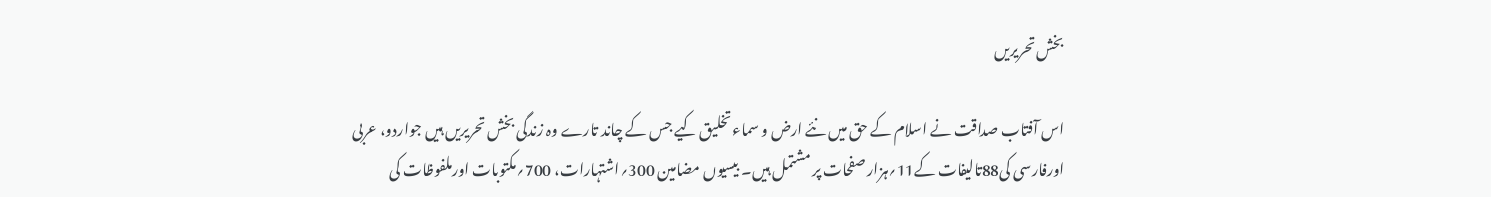بخش تحریریں

اس آفتاب صداقت نے اسلام کے حق میں نئے ارض و سماء تخلیق کیے جس کے چاند تارے وہ زندگی بخش تحریریں ہیں جواردو، عربی اورفارسی کی88تالیفات کے11؍ہزار صفحات پر مشتمل ہیں۔ بیسیوں مضامین 300؍اشتہارات، 700؍مکتوبات اورملفوظات کی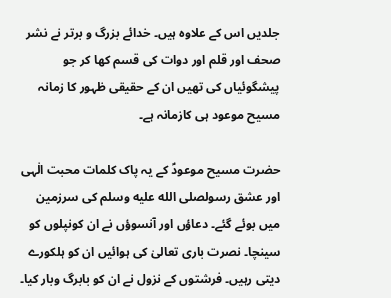جلدیں اس کے علاوہ ہیں۔ خدائے بزرگ و برتر نے نشر صحف اور قلم اور دوات کی قسم کھا کر جو پیشگوئیاں کی تھیں ان کے حقیقی ظہور کا زمانہ مسیح موعود ہی کازمانہ ہے۔

حضرت مسیح موعودؑ کے یہ پاک کلمات محبت الٰہی اور عشق رسولصلى الله عليه وسلم کی سرزمین میں بوئے گئے۔ دعاؤں اور آنسوؤں نے ان کونپلوں کو سینچا۔ نصرت باری تعالیٰ کی ہوائیں ان کو ہلکورے دیتی رہیں۔ فرشتوں کے نزول نے ان کو بابرگ وبار کیا۔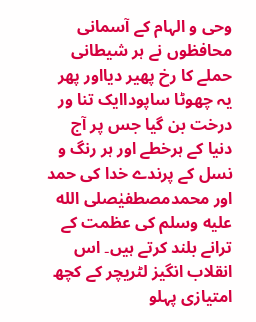وحی و الہام کے آسمانی محافظوں نے ہر شیطانی حملے کا رخ پھیر دیااور پھر یہ چھوٹا ساپوداایک تنا ور درخت بن گیا جس پر آج دنیا کے ہرخطے اور ہر رنگ و نسل کے پرندے خدا کی حمد اور محمدمصطفیٰصلى الله عليه وسلم کی عظمت کے ترانے بلند کرتے ہیں۔ اس انقلاب انگیز لٹریچر کے کچھ امتیازی پہلو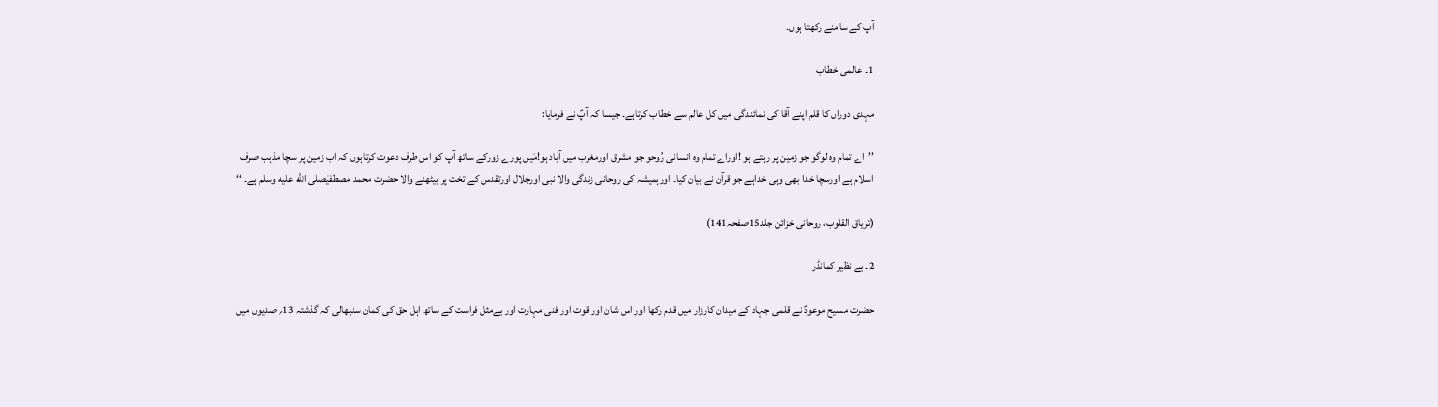آپ کے سامنے رکھتا ہوں۔

1۔ عالمی خطاب

مہدی دوراں کا قلم اپنے آقا کی نمائندگی میں کل عالم سے خطاب کرتاہے۔ جیسا کہ آپؑ نے فرمایا:

’’اے تمام وہ لوگو جو زمین پر رہتے ہو !اوراے تمام وہ انسانی رُوحو جو مشرق اورمغرب میں آباد ہو!مَیں پورے زورکے ساتھ آپ کو اس طرف دعوت کرتاہوں کہ اب زمین پر سچا مذہب صرف اسلام ہے اورسچا خدا بھی وہی خداہے جو قرآن نے بیان کیا۔ اورہمیشہ کی روحانی زندگی والا نبی اورجلال اورتقدس کے تخت پر بیٹھنے والا حضرت محمد مصطفیٰصلى الله عليه وسلم ہے۔ ‘‘

(تریاق القلوب، روحانی خزائن جلد15صفحہ141)

2۔ بے نظیر کمانڈر

حضرت مسیح موعودؑ نے قلمی جہاد کے میدان کارزار میں قدم رکھا اور اس شان اور قوت اور فنی مہارت اور بےمثل فراست کے ساتھ اہل حق کی کمان سنبھالی کہ گذشتہ 13؍ صدیوں میں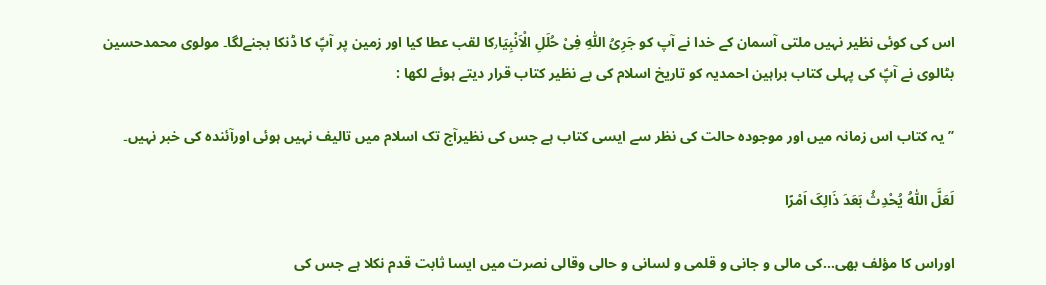اس کی کوئی نظیر نہیں ملتی آسمان کے خدا نے آپ کو جَرِیُ اللّٰہِ فِیْ حُلَلِ الْاَنْبِیَا٫کا لقب عطا کیا اور زمین پر آپؑ کا ڈنکا بجنےلگا۔ مولوی محمدحسین بٹالوی نے آپؑ کی پہلی کتاب براہین احمدیہ کو تاریخ اسلام کی بے نظیر کتاب قرار دیتے ہوئے لکھا :

’’یہ کتاب اس زمانہ میں اور موجودہ حالت کی نظر سے ایسی کتاب ہے جس کی نظیرآج تک اسلام میں تالیف نہیں ہوئی اورآئندہ کی خبر نہیں۔

لَعَلَّ اللّٰہُ یُحْدِثُ بَعَدَ ذَالِکَ اَمْرًا

اوراس کا مؤلف بھی…کی مالی و جانی و قلمی و لسانی و حالی وقالی نصرت میں ایسا ثابت قدم نکلا ہے جس کی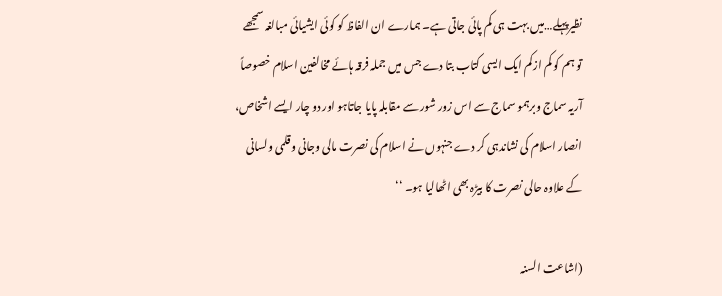نظیرپہلے…میں بہت ہی کم پائی جاتی ہے۔ ہمارے ان الفاظ کو کوئی ایشیائی مبالغہ سمجھے تو ہم کو کم ازکم ایک ایسی کتاب بتا دے جس میں جملہ فرقہ ہائے مخالفین اسلام خصوصاً آریہ سماج وبرہمو سماج سے اس زور شور سے مقابلہ پایا جاتاہو اور دو چار ایسے اشخاص، انصار اسلام کی نشاندہی کر دے جنہوں نے اسلام کی نصرت مالی وجانی وقلمی ولسانی کے علاوہ حالی نصرت کا بیڑہ بھی اٹھالیا ہو۔ ‘‘

(اشاعت السنہ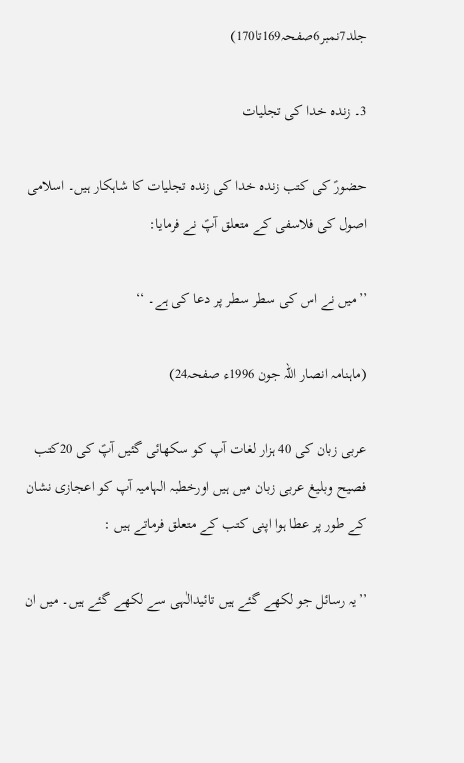جلد7نمبر6صفحہ169تا170)

3۔ زندہ خدا کی تجلیات

حضورؑ کی کتب زندہ خدا کی زندہ تجلیات کا شاہکار ہیں۔ اسلامی اصول کی فلاسفی کے متعلق آپؑ نے فرمایا:

’’میں نے اس کی سطر سطر پر دعا کی ہے۔ ‘‘

(ماہنامہ انصار اللہ جون 1996ء صفحہ24)

عربی زبان کی 40 ہزار لغات آپ کو سکھائی گئیں آپؑ کی 20کتب فصیح وبلیغ عربی زبان میں ہیں اورخطبہ الہامیہ آپ کو اعجازی نشان کے طور پر عطا ہوا اپنی کتب کے متعلق فرماتے ہیں :

’’یہ رسائل جو لکھے گئے ہیں تائیدالٰہی سے لکھے گئے ہیں۔ میں ان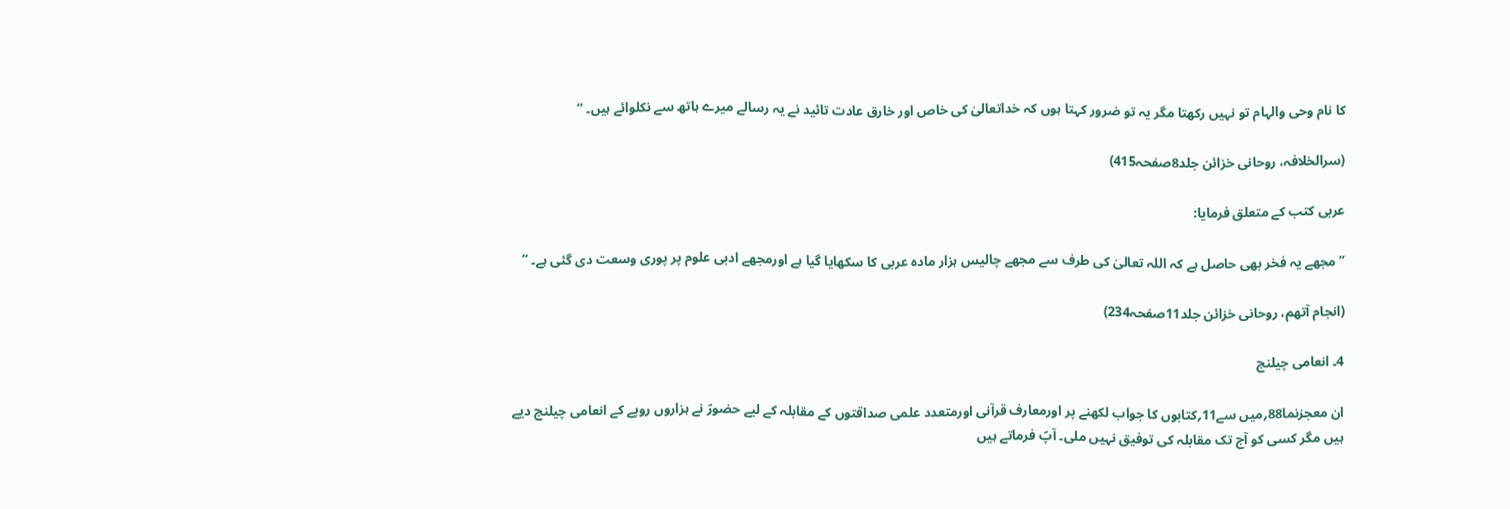کا نام وحی والہام تو نہیں رکھتا مگر یہ تو ضرور کہتا ہوں کہ خداتعالیٰ کی خاص اور خارق عادت تائید نے یہ رسالے میرے ہاتھ سے نکلوائے ہیں۔ ‘‘

(سرالخلافہ، روحانی خزائن جلد8صفحہ415)

عربی کتب کے متعلق فرمایا:

’’مجھے یہ فخر بھی حاصل ہے کہ اللہ تعالیٰ کی طرف سے مجھے چالیس ہزار مادہ عربی کا سکھایا گیا ہے اورمجھے ادبی علوم پر پوری وسعت دی گئی ہے۔ ‘‘

(انجام آتھم، روحانی خزائن جلد11صفحہ234)

4۔ انعامی چیلنج

ان معجزنما88؍میں سے11؍کتابوں کا جواب لکھنے پر اورمعارف قرآنی اورمتعدد علمی صداقتوں کے مقابلہ کے لیے حضورؑ نے ہزاروں روپے کے انعامی چیلنج دیے ہیں مگر کسی کو آج تک مقابلہ کی توفیق نہیں ملی۔ آپؑ فرماتے ہیں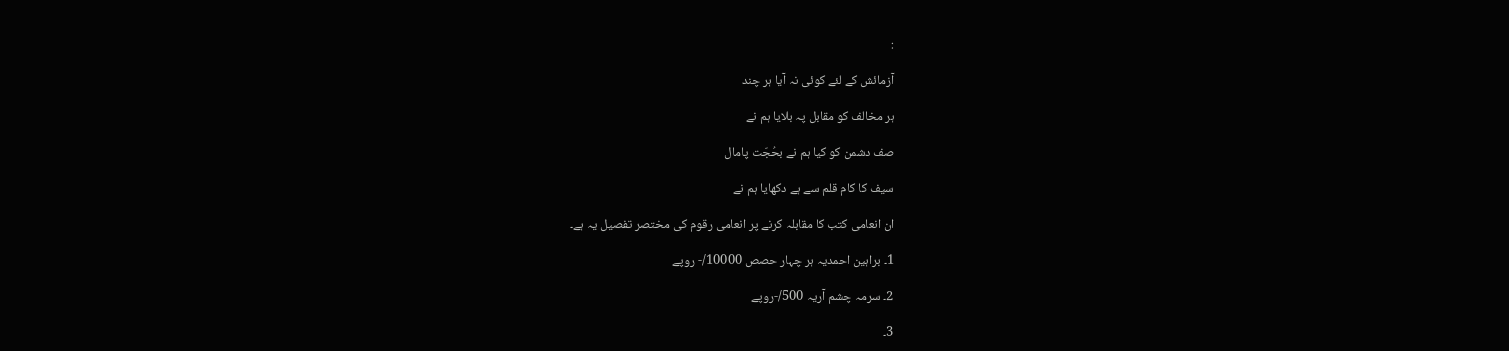:

آزمائش کے لئے کوئی نہ آیا ہر چند

ہر مخالف کو مقابل پہ بلایا ہم نے

صف دشمن کو کیا ہم نے بحُجّت پامال

سیف کا کام قلم سے ہے دکھایا ہم نے

ان انعامی کتب کا مقابلہ کرنے پر انعامی رقوم کی مختصر تفصیل یہ ہے۔

1۔ براہین احمدیہ ہر چہار حصص 10000/- روپے

2۔ سرمہ چشم آریہ 500/-روپے

3۔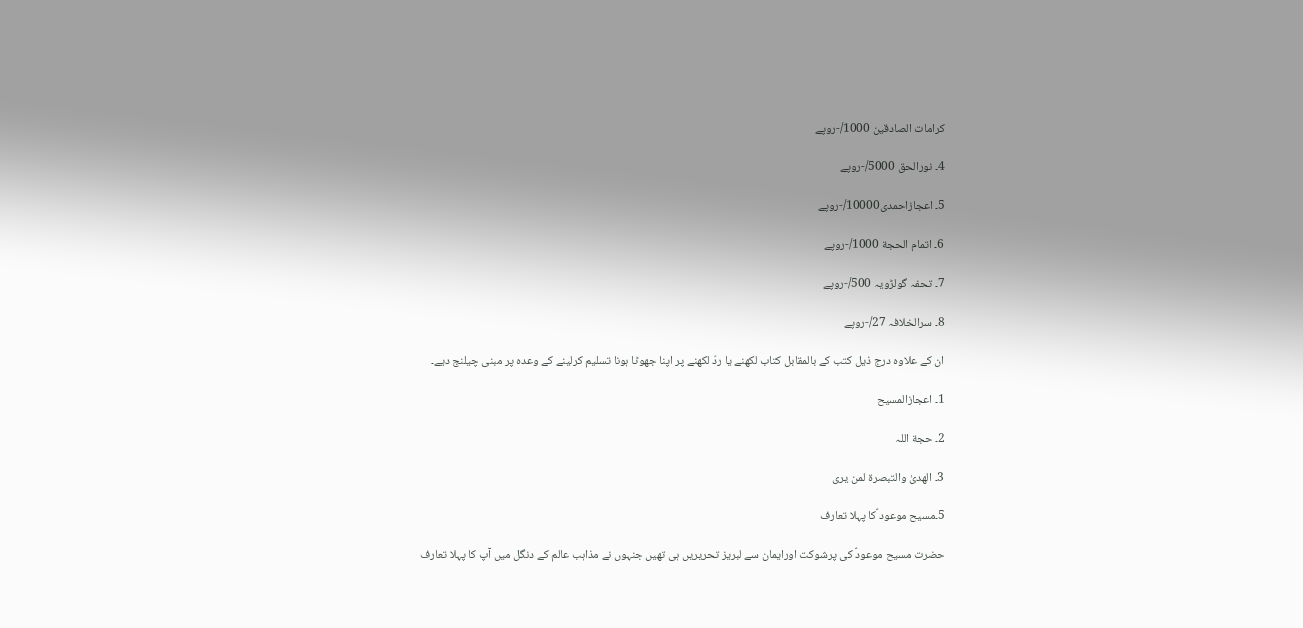کرامات الصادقین 1000/-روپے

4۔ نورالحق 5000/-روپے

5۔ اعجازاحمدی10000/-روپے

6۔ اتمام الحجة 1000/-روپے

7۔ تحفہ گولڑویہ 500/-روپے

8۔ سرالخلافہ 27/-روپے

ان کے علاوہ درج ذیل کتب کے بالمقابل کتاب لکھنے یا ردّ لکھنے پر اپنا جھوٹا ہونا تسلیم کرلینے کے وعدہ پر مبنی چیلنج دیے۔

1۔ اعجازالمسیح

2۔ حجة اللہ

3۔ الھدیٰ والتبصرة لمن یری

5۔مسیح موعود ؑکا پہلا تعارف

حضرت مسیح موعودؑ کی پرشوکت اورایمان سے لبریز تحریریں ہی تھیں جنہوں نے مذاہب عالم کے دنگل میں آپ کا پہلا تعارف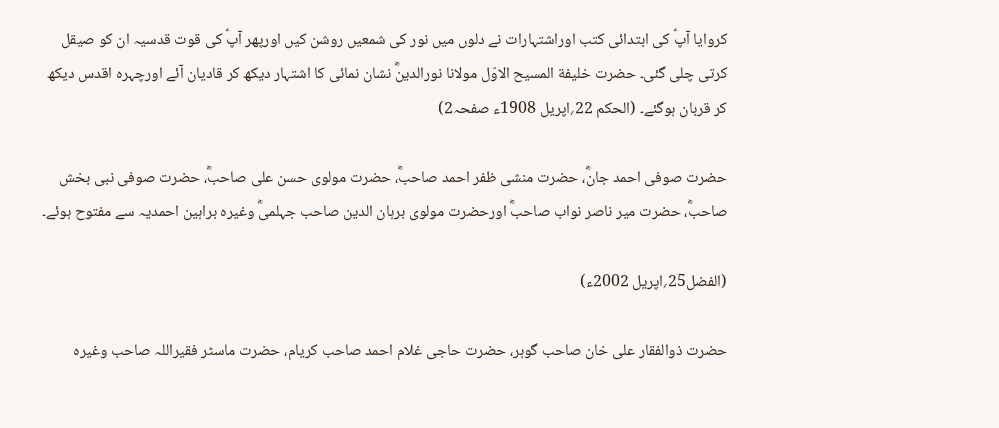کروایا آپؑ کی ابتدائی کتب اوراشتہارات نے دلوں میں نور کی شمعیں روشن کیں اورپھر آپؑ کی قوت قدسیہ ان کو صیقل کرتی چلی گئی۔ حضرت خلیفة المسیح الاوّل مولانا نورالدینؓ نشان نمائی کا اشتہار دیکھ کر قادیان آئے اورچہرہ اقدس دیکھ کر قربان ہوگئے۔ (الحکم 22؍اپریل 1908ء صفحہ2)

حضرت صوفی احمد جانؓ، حضرت منشی ظفر احمد صاحبؓ، حضرت مولوی حسن علی صاحبؓ، حضرت صوفی نبی بخش صاحبؓ، حضرت میر ناصر نواب صاحبؓ اورحضرت مولوی برہان الدین صاحب جہلمیؓ وغیرہ براہین احمدیہ سے مفتوح ہوئے۔

(الفضل25؍اپریل 2002ء)

حضرت ذوالفقار علی خان صاحب گوہر، حضرت حاجی غلام احمد صاحب کریام، حضرت ماسٹر فقیراللہ صاحب وغیرہ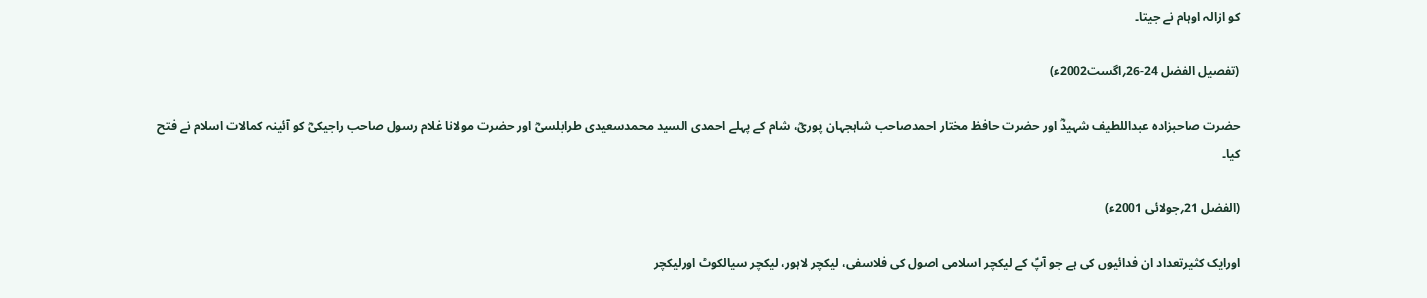کو ازالہ اوہام نے جیتا۔

(تفصیل الفضل 24-26؍اگست2002ء)

حضرت صاحبزادہ عبداللطیف شہیدؓ اور حضرت حافظ مختار احمدصاحب شاہجہان پوریؓ، شام کے پہلے احمدی السید محمدسعیدی طرابلسیؓ اور حضرت مولانا غلام رسول صاحب راجیکیؓ کو آئینہ کمالات اسلام نے فتح کیا۔

(الفضل 21؍جولائی 2001ء)

اورایک کثیرتعداد ان فدائیوں کی ہے جو آپؑ کے لیکچر اسلامی اصول کی فلاسفی، لیکچر لاہور، لیکچر سیالکوٹ اورلیکچر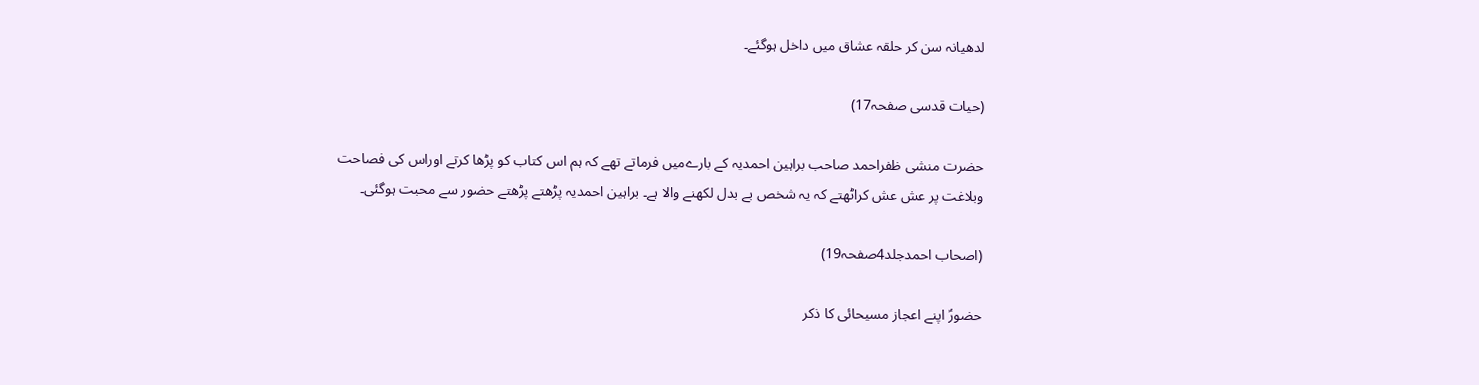لدھیانہ سن کر حلقہ عشاق میں داخل ہوگئے۔

(حیات قدسی صفحہ17)

حضرت منشی ظفراحمد صاحب براہین احمدیہ کے بارےمیں فرماتے تھے کہ ہم اس کتاب کو پڑھا کرتے اوراس کی فصاحت وبلاغت پر عش عش کراٹھتے کہ یہ شخص بے بدل لکھنے والا ہے۔ براہین احمدیہ پڑھتے پڑھتے حضور سے محبت ہوگئی۔

(اصحاب احمدجلد4صفحہ19)

حضورؑ اپنے اعجاز مسیحائی کا ذکر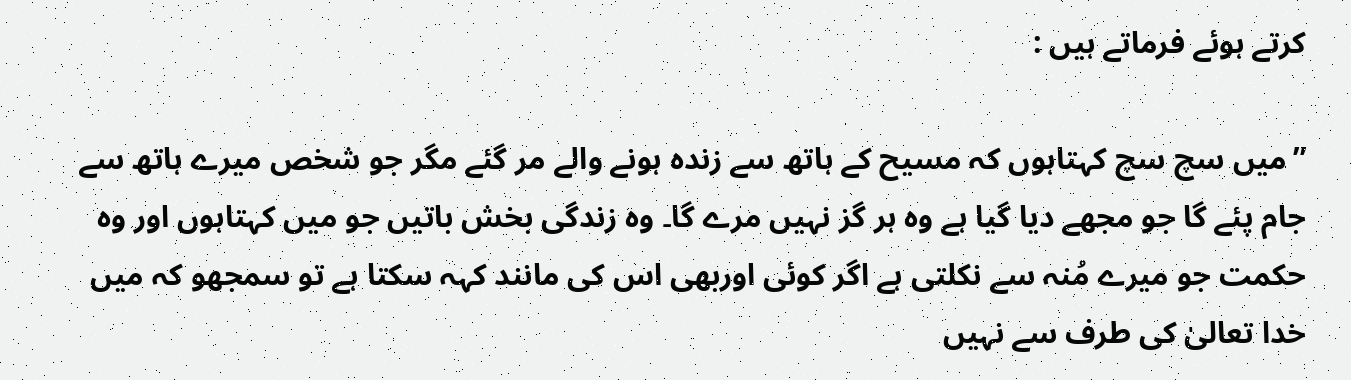کرتے ہوئے فرماتے ہیں :

’’میں سچ سچ کہتاہوں کہ مسیح کے ہاتھ سے زندہ ہونے والے مر گئے مگر جو شخص میرے ہاتھ سے جام پئے گا جو مجھے دیا گیا ہے وہ ہر گز نہیں مرے گا۔ وہ زندگی بخش باتیں جو میں کہتاہوں اور وہ حکمت جو میرے مُنہ سے نکلتی ہے اگر کوئی اوربھی اس کی مانند کہہ سکتا ہے تو سمجھو کہ میں خدا تعالیٰ کی طرف سے نہیں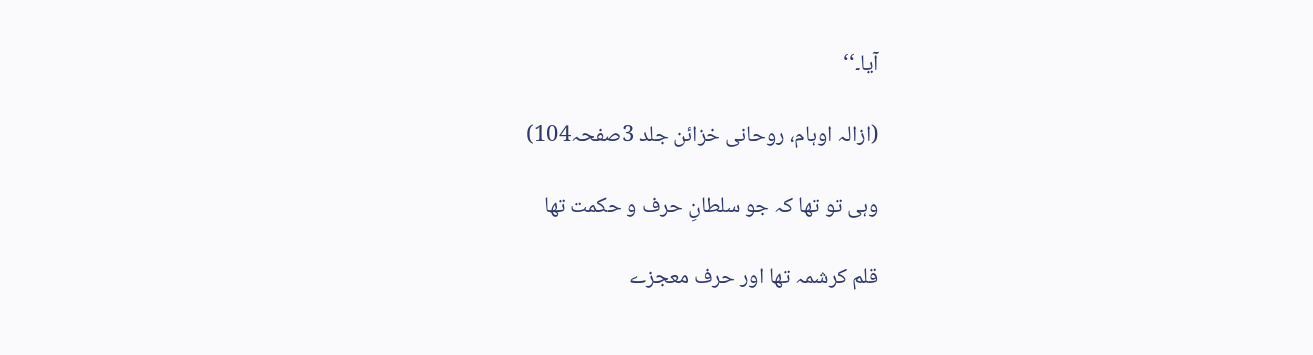آیا۔‘‘

(ازالہ اوہام، روحانی خزائن جلد 3صفحہ104)

وہی تو تھا کہ جو سلطانِ حرف و حکمت تھا

قلم کرشمہ تھا اور حرف معجزے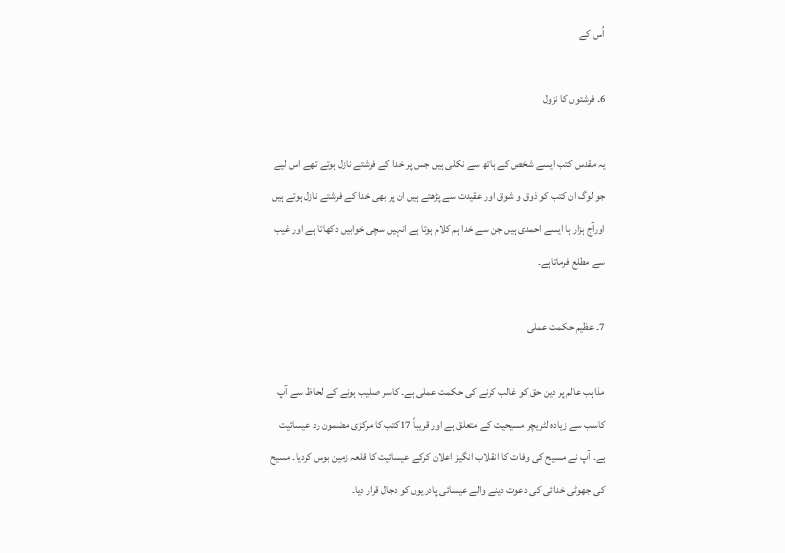اُس کے

6۔ فرشتوں کا نزول

یہ مقدس کتب ایسے شخص کے ہاتھ سے نکلی ہیں جس پر خدا کے فرشتے نازل ہوتے تھے اس لیے جو لوگ ان کتب کو ذوق و شوق اور عقیدت سے پڑھتے ہیں ان پر بھی خدا کے فرشتے نازل ہوتے ہیں اورآج ہزار ہا ایسے احمدی ہیں جن سے خدا ہم کلام ہوتا ہے انہیں سچی خوابیں دکھاتا ہے اور غیب سے مطلع فرماتاہے۔

7۔ عظیم حکمت عملی

مذاہب عالم پر دین حق کو غالب کرنے کی حکمت عملی ہے۔ کاسر صلیب ہونے کے لحاظ سے آپ کاسب سے زیادہ لٹریچر مسیحیت کے متعلق ہے اور قریباً 17کتب کا مرکزی مضمون رد عیسائیت ہے۔ آپ نے مسیح کی وفات کا انقلاب انگیز اعلان کرکے عیسائیت کا قلعہ زمین بوس کردیا۔ مسیح کی جھوٹی خدائی کی دعوت دینے والے عیسائی پادریوں کو دجال قرار دیا۔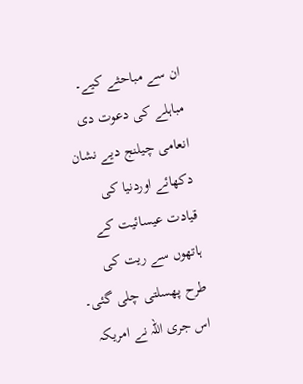ان سے مباحثے کیے۔ مباہلے کی دعوت دی انعامی چیلنج دیے نشان دکھائے اوردنیا کی قیادت عیسائیت کے ہاتھوں سے ریت کی طرح پھسلتی چلی گئی۔ اس جری اللہ نے امریکہ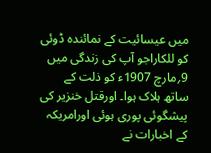میں عیسائیت کے نمائندہ ڈوئی کو للکاراجو آپ کی زندگی میں 9؍مارچ 1907ء کو ذلت کے ساتھ ہلاک ہوا۔ اورقتل خنزیر کی پیشگوئی پوری ہوئی اورامریکہ کے اخبارات نے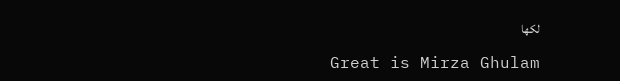لکھا

Great is Mirza Ghulam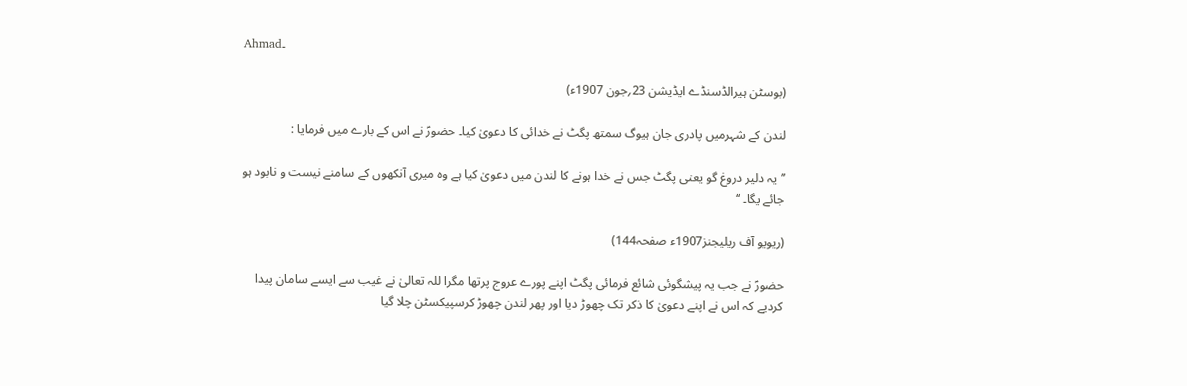Ahmad۔

(بوسٹن ہیرالڈسنڈے ایڈیشن 23؍جون 1907ء)

لندن کے شہرمیں پادری جان ہیوگ سمتھ پگٹ نے خدائی کا دعویٰ کیا۔ حضورؑ نے اس کے بارے میں فرمایا :

’’یہ دلیر دروغ گو یعنی پگٹ جس نے خدا ہونے کا لندن میں دعویٰ کیا ہے وہ میری آنکھوں کے سامنے نیست و نابود ہو جائے یگا۔ ‘‘

(ریویو آف ریلیجنز1907ء صفحہ144)

حضورؑ نے جب یہ پیشگوئی شائع فرمائی پگٹ اپنے پورے عروج پرتھا مگرا للہ تعالیٰ نے غیب سے ایسے سامان پیدا کردیے کہ اس نے اپنے دعویٰ کا ذکر تک چھوڑ دیا اور پھر لندن چھوڑ کرسپیکسٹن چلا گیا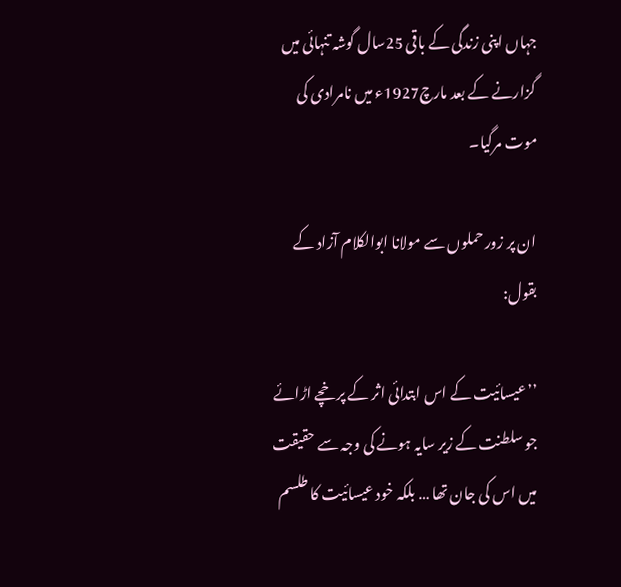جہاں اپنی زندگی کے باقی 25سال گوشہ تنہائی میں گزارنے کے بعد مارچ1927ء میں نامرادی کی موت مرگیا۔

ان پر زور حملوں سے مولانا ابوالکلام آزاد کے بقول:

’’عیسائیت کے اس ابتدائی اثر کے پرخچے اڑائے جو سلطنت کے زیر سایہ ہونے کی وجہ سے حقیقت میں اس کی جان تھا … بلکہ خود عیسائیت کا طلسم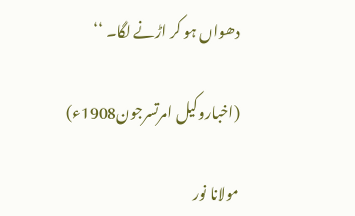دھواں ہو کر اڑنے لگا۔ ‘‘

(اخباروکیل امرتسرجون1908ء)

مولانا نور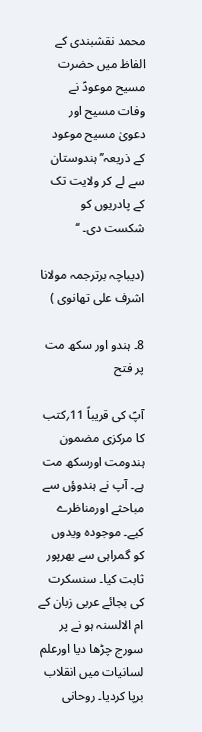محمد نقشبندی کے الفاظ میں حضرت مسیح موعودؑ نے وفات مسیح اور دعویٰ مسیح موعود کے ذریعہ’’ہندوستان سے لے کر ولایت تک کے پادریوں کو شکست دی۔ ‘‘

(دیباچہ برترجمہ مولانا اشرف علی تھانوی )

8۔ ہندو اور سکھ مت پر فتح

آپؑ کی قریباً 11؍کتب کا مرکزی مضمون ہندومت اورسکھ مت ہے۔ آپ نے ہندوؤں سے مباحثے اورمناظرے کیے۔ موجودہ ویدوں کو گمراہی سے بھرپور ثابت کیا۔ سنسکرت کی بجائے عربی زبان کے ام الالسنہ ہو نے پر سورج چڑھا دیا اورعلم لسانیات میں انقلاب برپا کردیا۔ روحانی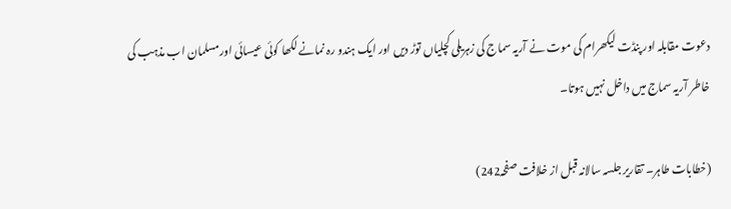دعوت مقابلہ اور پنڈت لیکھرام کی موت نے آریہ سماج کی زہریلی کچلیاں توڑ دیں اور ایک ہندو رہ نمانے لکھا کوئی عیسائی اورمسلمان اب مذہب کی خاطر آریہ سماج میں داخل نہیں ہوتا۔

(خطابات طاہر۔ تقاریر جلسہ سالانہ قبل از خلافت صفحہ242)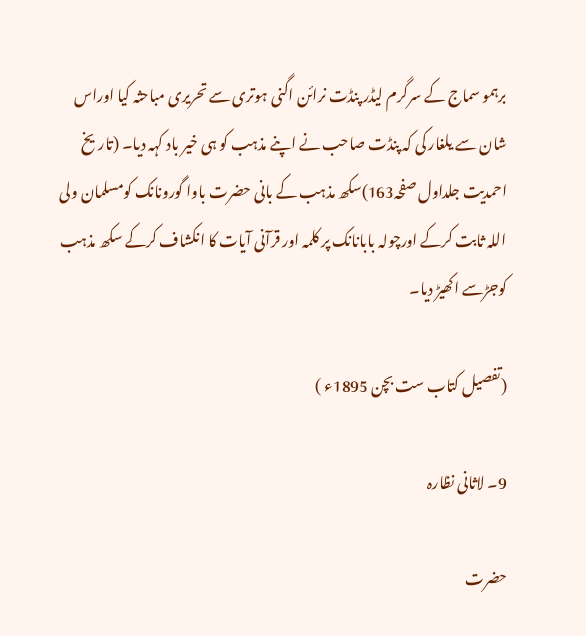برہمو سماج کے سرگرم لیڈر پنڈت نرائن اگنی ہوتری سے تحریری مباحثہ کیا اوراس شان سے یلغار کی کہ پنڈت صاحب نے اپنے مذہب کو ہی خیر باد کہہ دیا۔ (تاریخ احمدیت جلداول صفحہ163)سکھ مذہب کے بانی حضرت باوا گورونانک کومسلمان ولی اللہ ثابت کرکے اورچولہ بابانانک پر کلمہ اور قرآنی آیات کا انکشاف کرکے سکھ مذہب کوجڑسے اکھیڑ دیا۔

(تفصیل کتاب ست بچن 1895ء )

9۔ لاثانی نظارہ

حضرت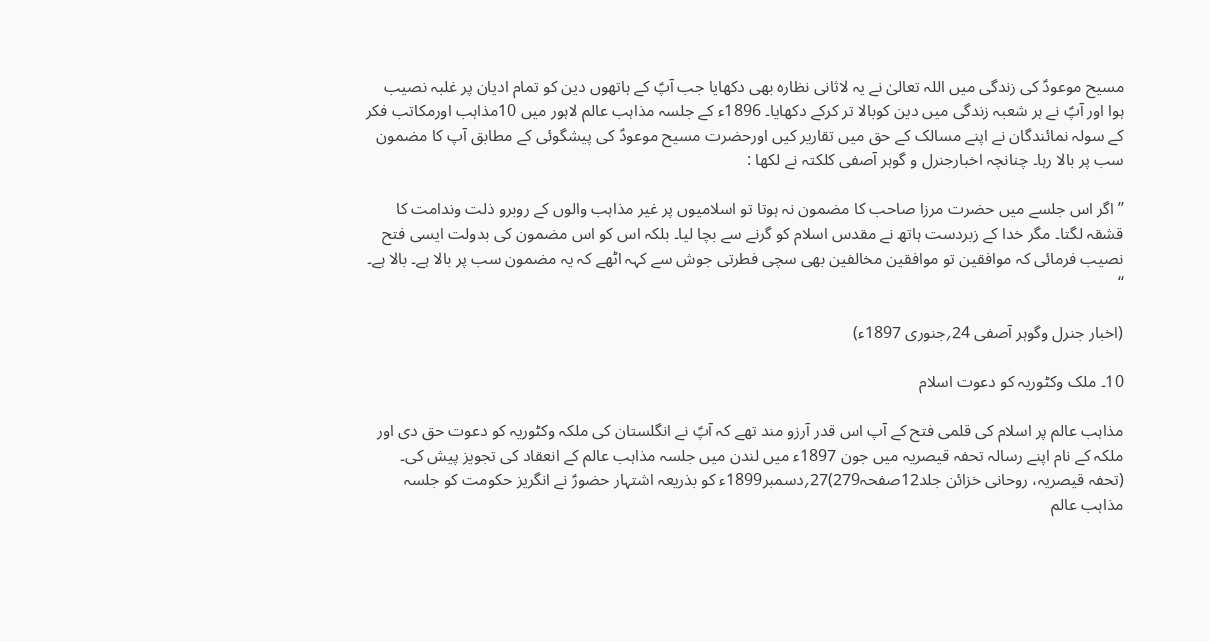مسیح موعودؑ کی زندگی میں اللہ تعالیٰ نے یہ لاثانی نظارہ بھی دکھایا جب آپؑ کے ہاتھوں دین کو تمام ادیان پر غلبہ نصیب ہوا اور آپؑ نے ہر شعبہ زندگی میں دین کوبالا تر کرکے دکھایا۔ 1896ء کے جلسہ مذاہب عالم لاہور میں 10مذاہب اورمکاتب فکر کے سولہ نمائندگان نے اپنے مسالک کے حق میں تقاریر کیں اورحضرت مسیح موعودؑ کی پیشگوئی کے مطابق آپ کا مضمون سب پر بالا رہا۔ چنانچہ اخبارجنرل و گوہر آصفی کلکتہ نے لکھا :

’’اگر اس جلسے میں حضرت مرزا صاحب کا مضمون نہ ہوتا تو اسلامیوں پر غیر مذاہب والوں کے روبرو ذلت وندامت کا قشقہ لگتا۔ مگر خدا کے زبردست ہاتھ نے مقدس اسلام کو گرنے سے بچا لیا۔ بلکہ اس کو اس مضمون کی بدولت ایسی فتح نصیب فرمائی کہ موافقین تو موافقین مخالفین بھی سچی فطرتی جوش سے کہہ اٹھے کہ یہ مضمون سب پر بالا ہے۔ بالا ہے۔ ‘‘

(اخبار جنرل وگوہر آصفی 24؍جنوری 1897ء)

10۔ ملک وکٹوریہ کو دعوت اسلام

مذاہب عالم پر اسلام کی قلمی فتح کے آپ اس قدر آرزو مند تھے کہ آپؑ نے انگلستان کی ملکہ وکٹوریہ کو دعوت حق دی اور ملکہ کے نام اپنے رسالہ تحفہ قیصریہ میں جون 1897ء میں لندن میں جلسہ مذاہب عالم کے انعقاد کی تجویز پیش کی۔ (تحفہ قیصریہ، روحانی خزائن جلد12صفحہ279)27؍دسمبر1899ء کو بذریعہ اشتہار حضورؑ نے انگریز حکومت کو جلسہ مذاہب عالم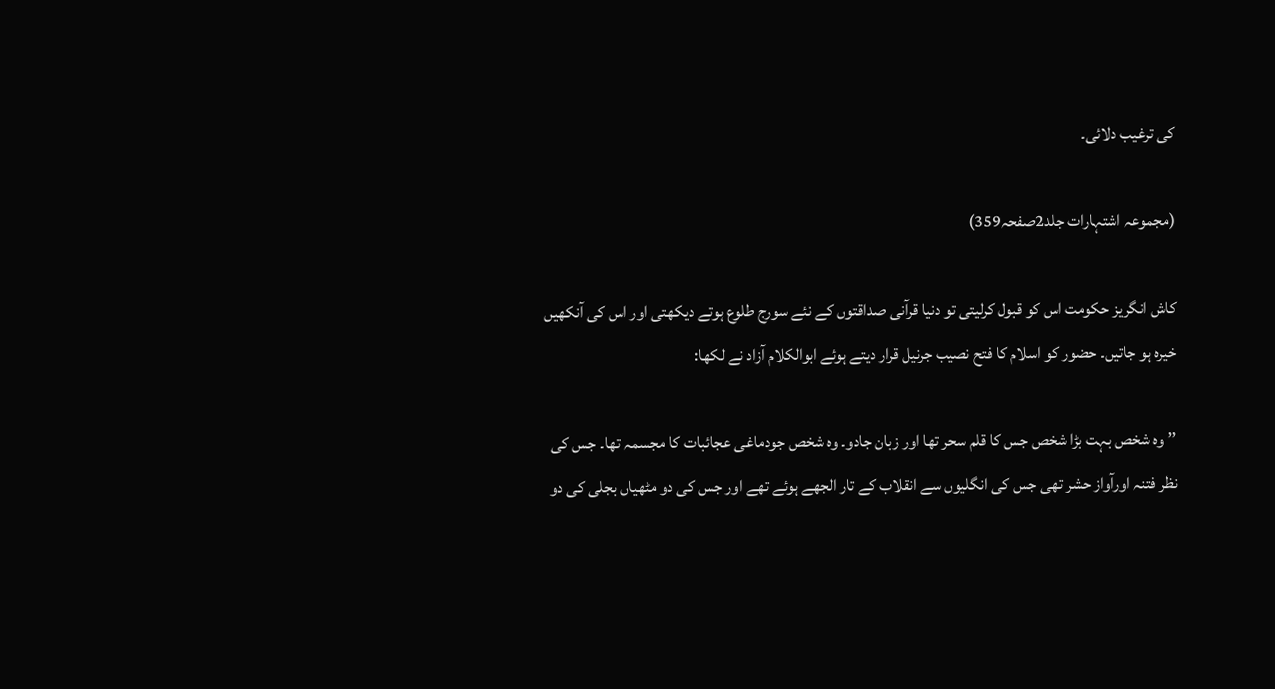کی ترغیب دلائی۔

(مجموعہ اشتہارات جلد2صفحہ359)

کاش انگریز حکومت اس کو قبول کرلیتی تو دنیا قرآنی صداقتوں کے نئے سورج طلوع ہوتے دیکھتی اور اس کی آنکھیں خیرہ ہو جاتیں۔ حضور کو اسلام کا فتح نصیب جرنیل قرار دیتے ہوئے ابوالکلام آزاد نے لکھا:

’’وہ شخص بہت بڑا شخص جس کا قلم سحر تھا اور زبان جادو۔ وہ شخص جودماغی عجائبات کا مجسمہ تھا۔ جس کی نظر فتنہ اورآواز حشر تھی جس کی انگلیوں سے انقلاب کے تار الجھے ہوئے تھے اور جس کی دو مٹھیاں بجلی کی دو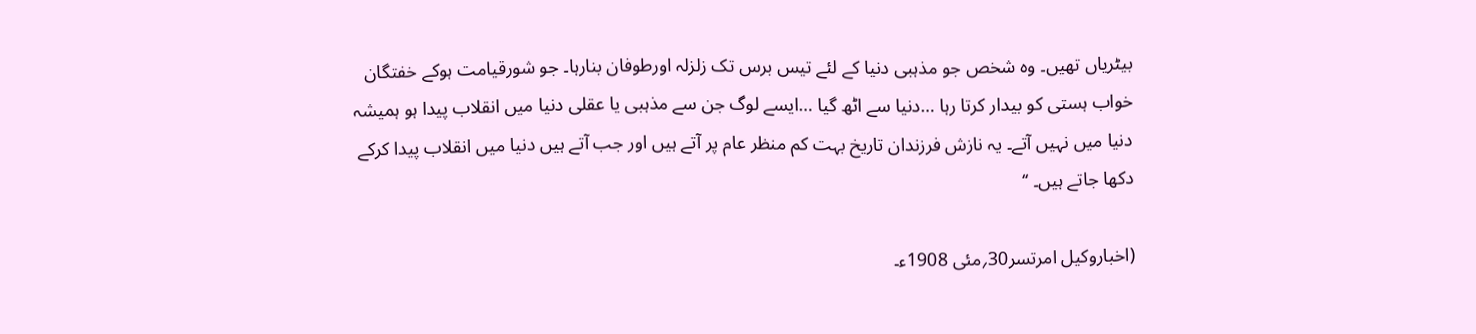بیٹریاں تھیں۔ وہ شخص جو مذہبی دنیا کے لئے تیس برس تک زلزلہ اورطوفان بنارہا۔ جو شورقیامت ہوکے خفتگان خواب ہستی کو بیدار کرتا رہا …دنیا سے اٹھ گیا …ایسے لوگ جن سے مذہبی یا عقلی دنیا میں انقلاب پیدا ہو ہمیشہ دنیا میں نہیں آتے۔ یہ نازش فرزندان تاریخ بہت کم منظر عام پر آتے ہیں اور جب آتے ہیں دنیا میں انقلاب پیدا کرکے دکھا جاتے ہیں۔ ‘‘

(اخباروکیل امرتسر30؍مئی 1908ء۔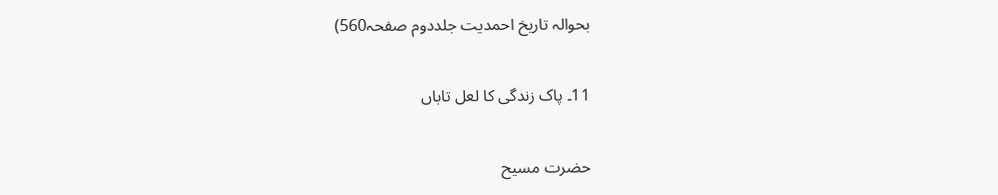بحوالہ تاریخ احمدیت جلددوم صفحہ560)

11۔ پاک زندگی کا لعل تاباں

حضرت مسیح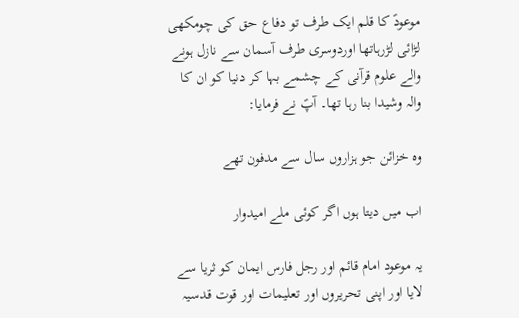موعودؑ کا قلم ایک طرف تو دفاع حق کی چومکھی لڑائی لڑرہاتھا اوردوسری طرف آسمان سے نازل ہونے والے علوم قرآنی کے چشمے بہا کر دنیا کو ان کا والہ وشیدا بنا رہا تھا۔ آپؑ نے فرمایا:

وہ خزائن جو ہزاروں سال سے مدفون تھے

اب میں دیتا ہوں اگر کوئی ملے امیدوار

یہ موعود امام قائم اور رجل فارس ایمان کو ثریا سے لایا اور اپنی تحریروں اور تعلیمات اور قوت قدسیہ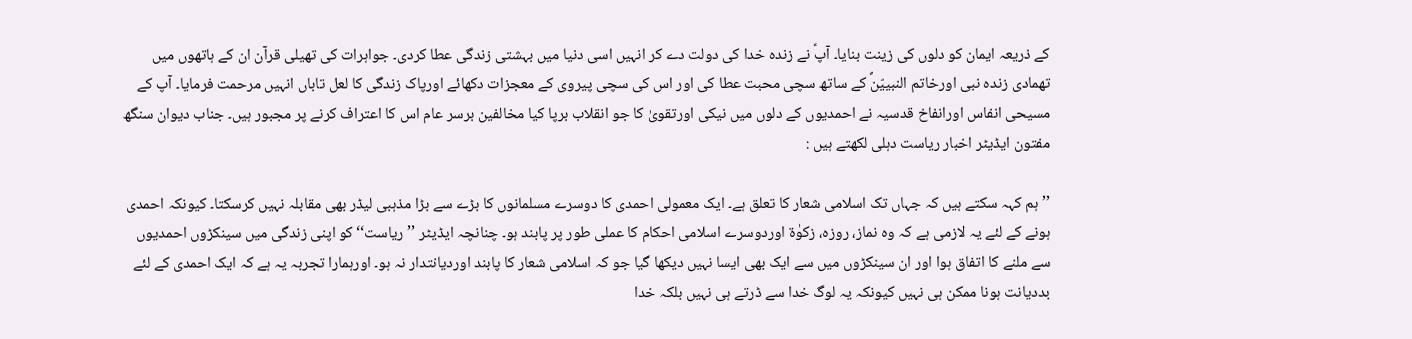کے ذریعہ ایمان کو دلوں کی زینت بنایا۔ آپؑ نے زندہ خدا کی دولت دے کر انہیں اسی دنیا میں بہشتی زندگی عطا کردی۔ جواہرات کی تھیلی قرآن ان کے ہاتھوں میں تھمادی زندہ نبی اورخاتم النبییّنؐ کے ساتھ سچی محبت عطا کی اور اس کی سچی پیروی کے معجزات دکھائے اورپاک زندگی کا لعل تاباں انہیں مرحمت فرمایا۔ آپ کے مسیحی انفاس اورانفاخ قدسیہ نے احمدیوں کے دلوں میں نیکی اورتقویٰ کا جو انقلاب برپا کیا مخالفین برسر عام اس کا اعتراف کرنے پر مجبور ہیں۔ جناب دیوان سنگھ مفتون ایڈیٹر اخبار ریاست دہلی لکھتے ہیں :

’’ہم کہہ سکتے ہیں کہ جہاں تک اسلامی شعار کا تعلق ہے۔ ایک معمولی احمدی کا دوسرے مسلمانوں کا بڑے سے بڑا مذہبی لیڈر بھی مقابلہ نہیں کرسکتا۔ کیونکہ احمدی ہونے کے لئے یہ لازمی ہے کہ وہ نماز، روزہ، زکوٰة اوردوسرے اسلامی احکام کا عملی طور پر پابند ہو۔ چنانچہ ایڈیٹر ’’ریاست‘‘کو اپنی زندگی میں سینکڑوں احمدیوں سے ملنے کا اتفاق ہوا اور ان سینکڑوں میں سے ایک بھی ایسا نہیں دیکھا گیا جو کہ اسلامی شعار کا پابند اوردیانتدار نہ ہو۔ اورہمارا تجربہ یہ ہے کہ ایک احمدی کے لئے بددیانت ہونا ممکن ہی نہیں کیونکہ یہ لوگ خدا سے ڈرتے ہی نہیں بلکہ خدا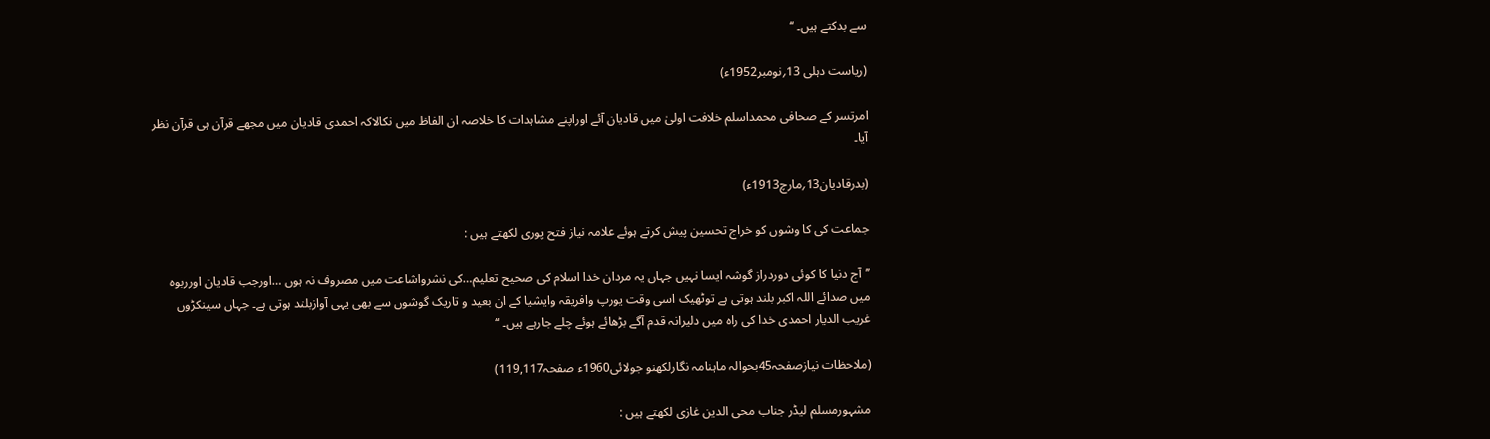سے بدکتے ہیں۔ ‘‘

(ریاست دہلی 13؍نومبر1952ء)

امرتسر کے صحافی محمداسلم خلافت اولیٰ میں قادیان آئے اوراپنے مشاہدات کا خلاصہ ان الفاظ میں نکالاکہ احمدی قادیان میں مجھے قرآن ہی قرآن نظر آیا۔

(بدرقادیان13؍مارچ1913ء)

جماعت کی کا وشوں کو خراج تحسین پیش کرتے ہوئے علامہ نیاز فتح پوری لکھتے ہیں :

’’آج دنیا کا کوئی دوردراز گوشہ ایسا نہیں جہاں یہ مردان خدا اسلام کی صحیح تعلیم…کی نشرواشاعت میں مصروف نہ ہوں …اورجب قادیان اورربوہ میں صدائے اللہ اکبر بلند ہوتی ہے توٹھیک اسی وقت یورپ وافریقہ وایشیا کے ان بعید و تاریک گوشوں سے بھی یہی آوازبلند ہوتی ہے۔ جہاں سینکڑوں غریب الدیار احمدی خدا کی راہ میں دلیرانہ قدم آگے بڑھائے ہوئے چلے جارہے ہیں۔ ‘‘

(ملاحظات نیازصفحہ45بحوالہ ماہنامہ نگارلکھنو جولائی1960ء صفحہ119,117)

مشہورمسلم لیڈر جناب محی الدین غازی لکھتے ہیں :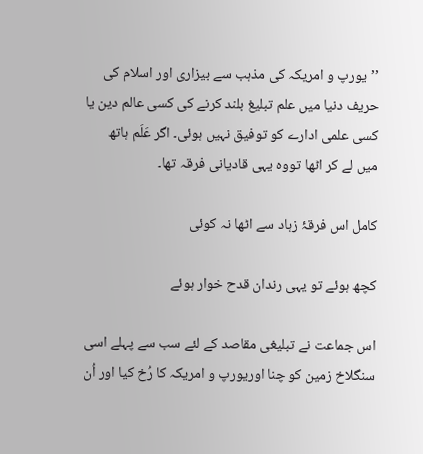’’یورپ و امریکہ کی مذہب سے بیزاری اور اسلام کی حریف دنیا میں علم تبلیغ بلند کرنے کی کسی عالم دین یا کسی علمی ادارے کو توفیق نہیں ہوئی۔ اگر عَلَم ہاتھ میں لے کر اٹھا تووہ یہی قادیانی فرقہ تھا۔

کامل اس فرقۂ زہاد سے اٹھا نہ کوئی

کچھ ہوئے تو یہی رندان قدح خوار ہوئے

اس جماعت نے تبلیغی مقاصد کے لئے سب سے پہلے اسی سنگلاخ زمین کو چنا اوریورپ و امریکہ کا رُخ کیا اور اُن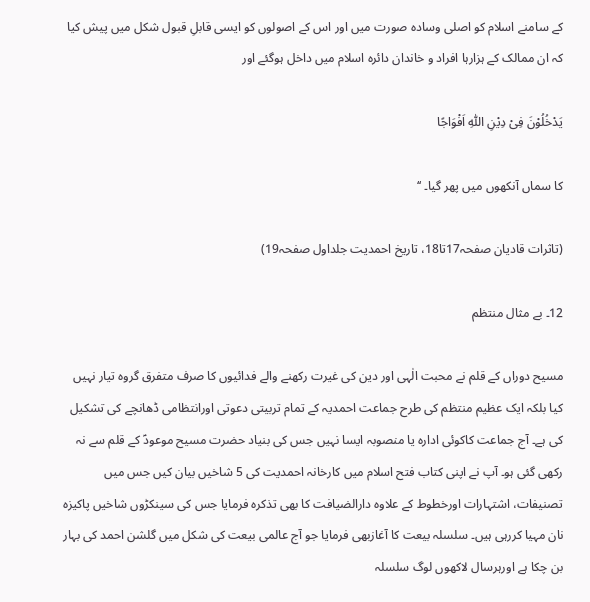کے سامنے اسلام کو اصلی وسادہ صورت میں اور اس کے اصولوں کو ایسی قابلِ قبول شکل میں پیش کیا کہ ان ممالک کے ہزارہا افراد و خاندان دائرہ اسلام میں داخل ہوگئے اور

یَدْخُلُوْنَ فِیْ دِیْنِ اللّٰہِ اَفْوَاجًا

کا سماں آنکھوں میں پھر گیا۔ ‘‘

(تاثرات قادیان صفحہ17تا18، تاریخ احمدیت جلداول صفحہ19)

12۔ بے مثال منتظم

مسیح دوراں کے قلم نے محبت الٰہی اور دین کی غیرت رکھنے والے فدائیوں کا صرف متفرق گروہ تیار نہیں کیا بلکہ ایک عظیم منتظم کی طرح جماعت احمدیہ کے تمام تربیتی دعوتی اورانتظامی ڈھانچے کی تشکیل کی ہے۔ آج جماعت کاکوئی ادارہ یا منصوبہ ایسا نہیں جس کی بنیاد حضرت مسیح موعودؑ کے قلم سے نہ رکھی گئی ہو۔ آپ نے اپنی کتاب فتح اسلام میں کارخانہ احمدیت کی 5 شاخیں بیان کیں جس میں تصنیفات، اشتہارات اورخطوط کے علاوہ دارالضیافت کا بھی تذکرہ فرمایا جس کی سینکڑوں شاخیں پاکیزہ نان مہیا کررہی ہیں۔ سلسلہ بیعت کا آغازبھی فرمایا جو آج عالمی بیعت کی شکل میں گلشن احمد کی بہار بن چکا ہے اورہرسال لاکھوں لوگ سلسلہ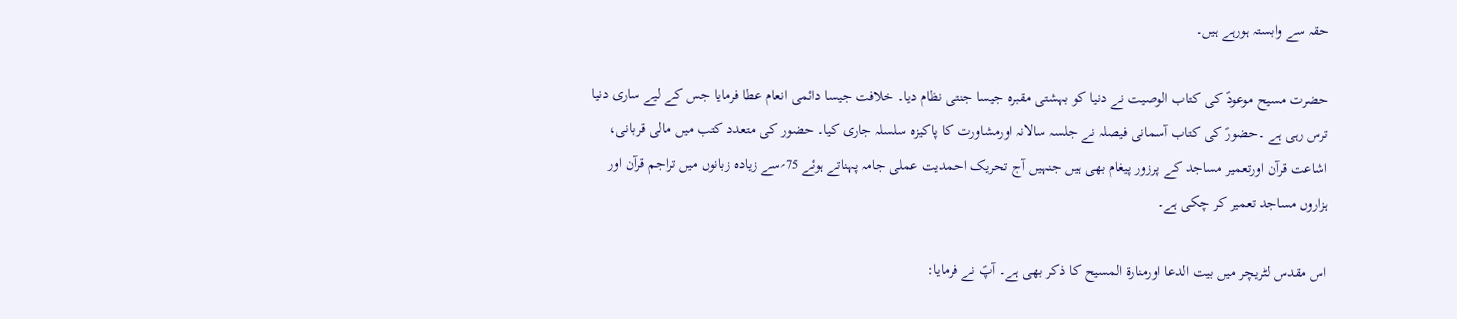حقہ سے وابستہ ہورہے ہیں۔

حضرت مسیح موعودؑ کی کتاب الوصیت نے دنیا کو بہشتی مقبرہ جیسا جنتی نظام دیا۔ خلافت جیسا دائمی انعام عطا فرمایا جس کے لیے ساری دنیا ترس رہی ہے ۔حضورؑ کی کتاب آسمانی فیصلہ نے جلسہ سالانہ اورمشاورت کا پاکیزہ سلسلہ جاری کیا۔ حضور کی متعدد کتب میں مالی قربانی، اشاعت قرآن اورتعمیر مساجد کے پرزور پیغام بھی ہیں جنہیں آج تحریک احمدیت عملی جامہ پہناتے ہوئے 75؍سے زیادہ زبانوں میں تراجم قرآن اور ہزاروں مساجد تعمیر کر چکی ہے۔

اس مقدس لٹریچر میں بیت الدعا اورمنارة المسیح کا ذکر بھی ہے۔ آپؑ نے فرمایا: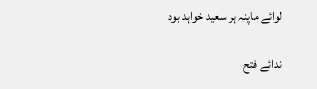لوائے ماپنہ ہر سعید خواہد بود

ندائے فتح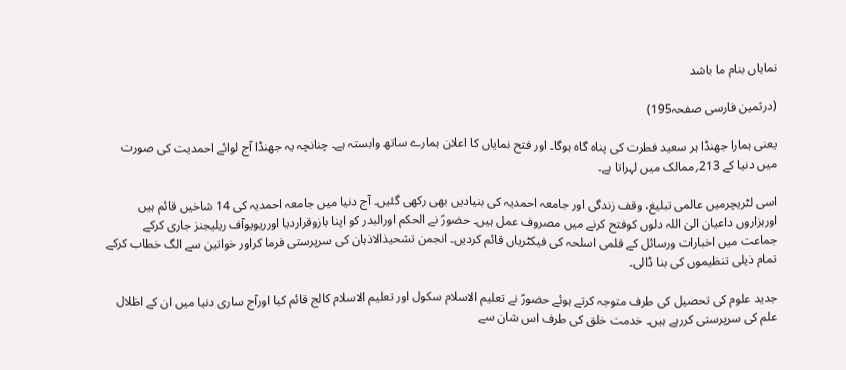نمایاں بنام ما باشد

(درثمین فارسی صفحہ195)

یعنی ہمارا جھنڈا ہر سعید فطرت کی پناہ گاہ ہوگا۔ اور فتح نمایاں کا اعلان ہمارے ساتھ وابستہ ہے۔ چنانچہ یہ جھنڈا آج لوائے احمدیت کی صورت میں دنیا کے 213؍ممالک میں لہراتا ہے۔

اسی لٹریچرمیں عالمی تبلیغ، وقف زندگی اور جامعہ احمدیہ کی بنیادیں بھی رکھی گئیں۔ آج دنیا میں جامعہ احمدیہ کی 14 شاخیں قائم ہیں اورہزاروں داعیان الیٰ اللہ دلوں کوفتح کرنے میں مصروف عمل ہیں۔ حضورؑ نے الحکم اورالبدر کو اپنا بازوقراردیا اورریویوآف ریلیجنز جاری کرکے جماعت میں اخبارات ورسائل کے قلمی اسلحہ کی فیکٹریاں قائم کردیں۔ انجمن تشحیذالاذہان کی سرپرستی فرما کراور خواتین سے الگ خطاب کرکے تمام ذیلی تنظیموں کی بنا ڈالی۔

جدید علوم کی تحصیل کی طرف متوجہ کرتے ہوئے حضورؑ نے تعلیم الاسلام سکول اور تعلیم الاسلام کالج قائم کیا اورآج ساری دنیا میں ان کے اظلال علم کی سرپرستی کررہے ہیں۔ خدمت خلق کی طرف اس شان سے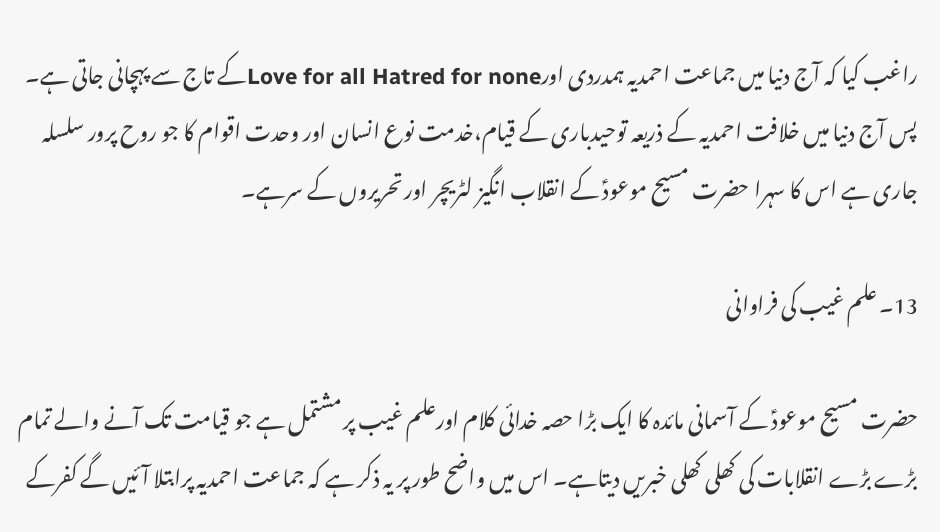راغب کیا کہ آج دنیا میں جماعت احمدیہ ہمدردی اورLove for all Hatred for noneکے تاج سے پہچانی جاتی ہے۔ پس آج دنیا میں خلافت احمدیہ کے ذریعہ توحیدباری کے قیام،خدمت نوع انسان اور وحدت اقوام کا جو روح پرور سلسلہ جاری ہے اس کا سہرا حضرت مسیح موعودؑ کے انقلاب انگیز لٹریچر اور تحریروں کے سرہے۔

13۔ علم غیب کی فراوانی

حضرت مسیح موعودؑ کے آسمانی مائدہ کا ایک بڑا حصہ خدائی کلام اورعلم غیب پر مشتمل ہے جو قیامت تک آنے والے تمام بڑے بڑے انقلابات کی کھلی کھلی خبریں دیتاہے۔ اس میں واضح طور پر یہ ذکر ہے کہ جماعت احمدیہ پرابتلا آئیں گے کفرکے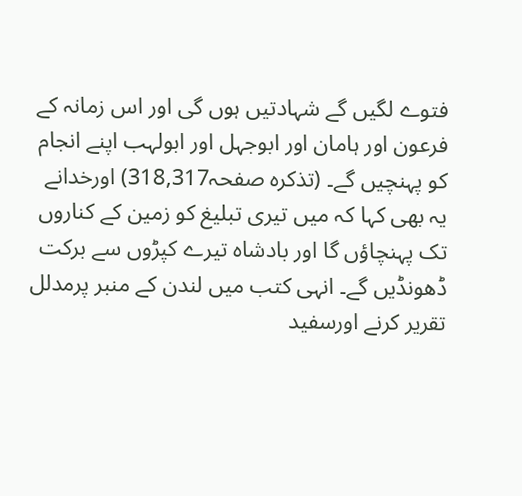فتوے لگیں گے شہادتیں ہوں گی اور اس زمانہ کے فرعون اور ہامان اور ابوجہل اور ابولہب اپنے انجام کو پہنچیں گے۔ (تذکرہ صفحہ318,317) اورخدانے یہ بھی کہا کہ میں تیری تبلیغ کو زمین کے کناروں تک پہنچاؤں گا اور بادشاہ تیرے کپڑوں سے برکت ڈھونڈیں گے۔ انہی کتب میں لندن کے منبر پرمدلل تقریر کرنے اورسفید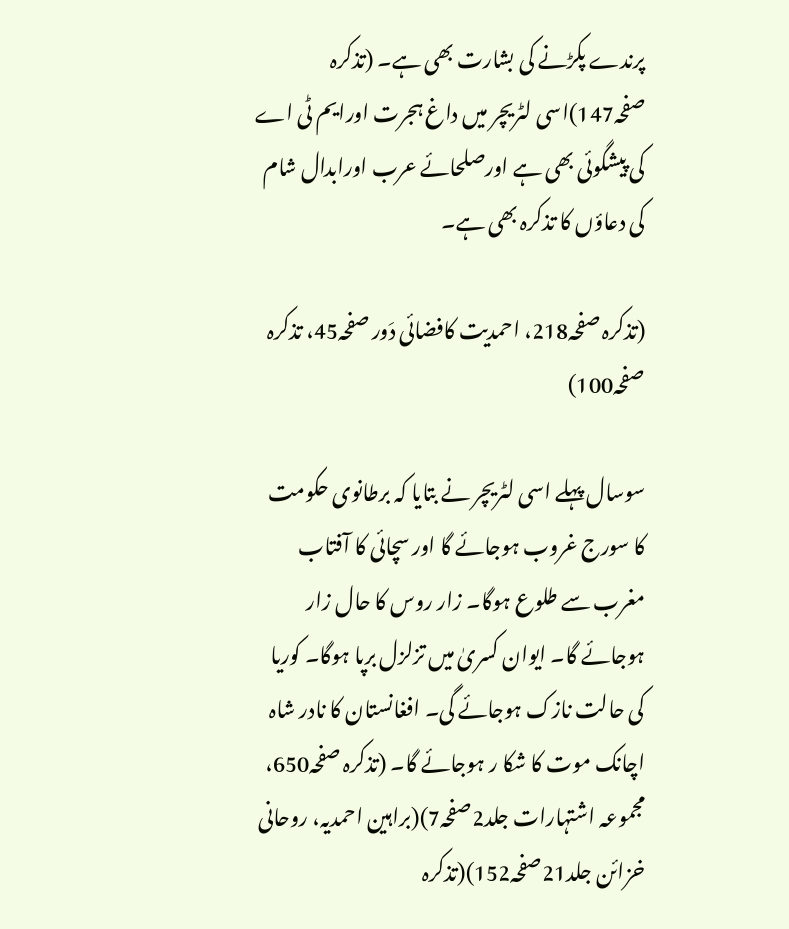پرندے پکڑنے کی بشارت بھی ہے۔ (تذکرہ صفحہ147)اسی لٹریچر میں داغ ہجرت اورایم ٹی اے کی پیشگوئی بھی ہے اورصلحائے عرب اورابدال شام کی دعاؤں کا تذکرہ بھی ہے۔

(تذکرہ صفحہ218، احمدیت کافضائی دَور صفحہ45، تذکرہ صفحہ100)

سوسال پہلے اسی لٹریچر نے بتایا کہ برطانوی حکومت کا سورج غروب ہوجائے گا اور سچائی کا آفتاب مغرب سے طلوع ہوگا۔ زار روس کا حال زار ہوجائے گا۔ ایوان کسریٰ میں تزلزل برپا ہوگا۔ کوریا کی حالت نازک ہوجائے گی۔ افغانستان کا نادر شاہ اچانک موت کا شکا ر ہوجائے گا۔ (تذکرہ صفحہ650، مجموعہ اشتہارات جلد2صفحہ7)(براہین احمدیہ، روحانی خزائن جلد21صفحہ152)(تذکرہ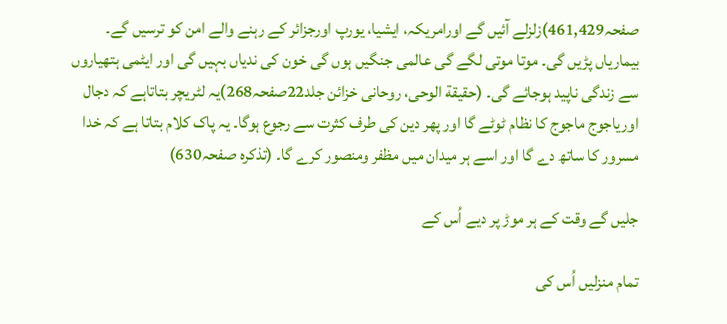صفحہ461,429)زلزلے آئیں گے اورامریکہ، ایشیا، یورپ اورجزائر کے رہنے والے امن کو ترسیں گے۔ بیماریاں پڑیں گی۔ موتا موتی لگے گی عالمی جنگیں ہوں گی خون کی ندیاں بہیں گی اور ایٹمی ہتھیاروں سے زندگی ناپید ہوجائے گی۔ (حقیقة الوحی، روحانی خزائن جلد22صفحہ268)یہ لٹریچر بتاتاہے کہ دجال اوریاجوج ماجوج کا نظام ٹوٹے گا اور پھر دین کی طرف کثرت سے رجوع ہوگا۔ یہ پاک کلام بتاتا ہے کہ خدا مسرور کا ساتھ دے گا اور اسے ہر میدان میں مظفر ومنصور کرے گا۔ (تذکرہ صفحہ630)

جلیں گے وقت کے ہر موڑ پر دیے اُس کے

تمام منزلیں اُس کی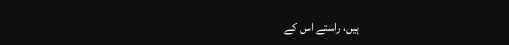ہیں، راستے اس کے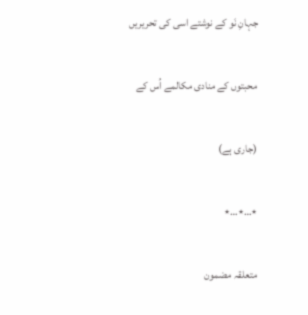جہانِ نَو کے نوشتے اسی کی تحریریں

محبتوں کے منادی مکالمے اُس کے

(جاری ہے)

٭…٭…٭

متعلقہ مضمون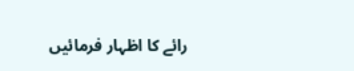رائے کا اظہار فرمائیں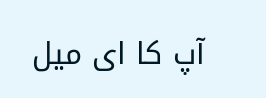آپ کا ای میل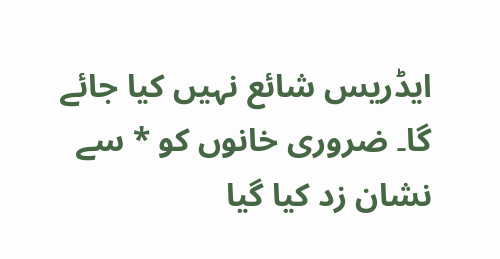ایڈریس شائع نہیں کیا جائے گا۔ ضروری خانوں کو * سے نشان زد کیا گیا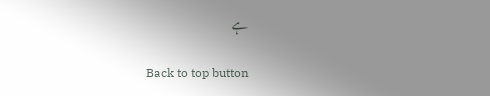ہے

Back to top button